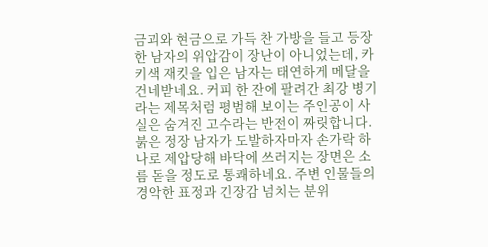금괴와 현금으로 가득 찬 가방을 들고 등장한 남자의 위압감이 장난이 아니었는데, 카키색 재킷을 입은 남자는 태연하게 메달을 건네받네요. 커피 한 잔에 팔려간 최강 병기 라는 제목처럼 평범해 보이는 주인공이 사실은 숨겨진 고수라는 반전이 짜릿합니다. 붉은 정장 남자가 도발하자마자 손가락 하나로 제압당해 바닥에 쓰러지는 장면은 소름 돋을 정도로 통쾌하네요. 주변 인물들의 경악한 표정과 긴장감 넘치는 분위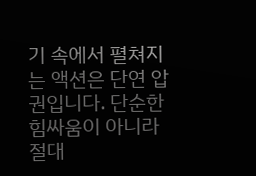기 속에서 펼쳐지는 액션은 단연 압권입니다. 단순한 힘싸움이 아니라 절대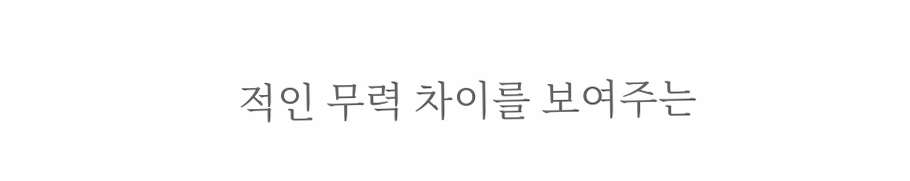적인 무력 차이를 보여주는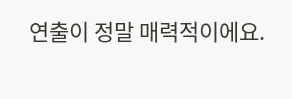연출이 정말 매력적이에요.